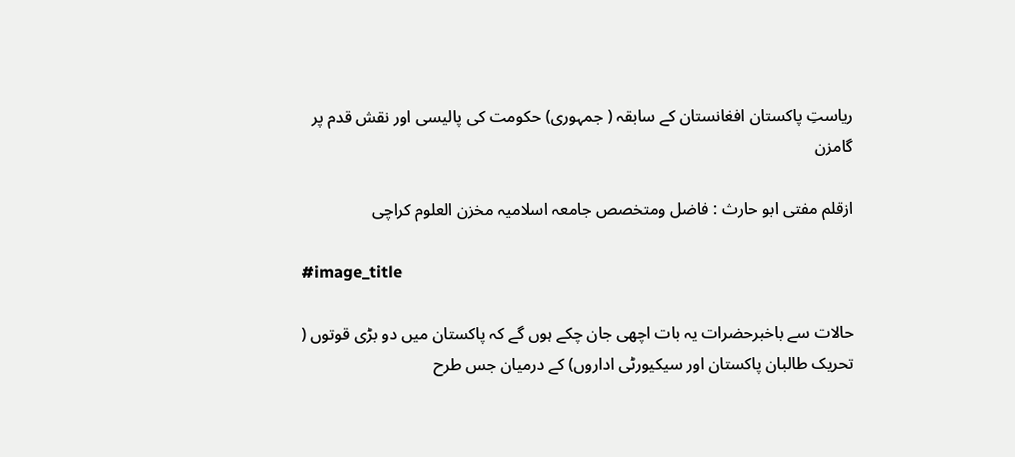ریاستِ پاکستان افغانستان کے سابقہ ( جمہوری) حکومت کی پالیسی اور نقش قدم پر گامزن

ازقلم مفتی ابو حارث : فاضل ومتخصص جامعہ اسلامیہ مخزن العلوم کراچی

#image_title

حالات سے باخبرحضرات یہ بات اچھی جان چکے ہوں گے کہ پاکستان میں دو بڑی قوتوں ( تحریک طالبان پاکستان اور سیکیورٹی اداروں) کے درمیان جس طرح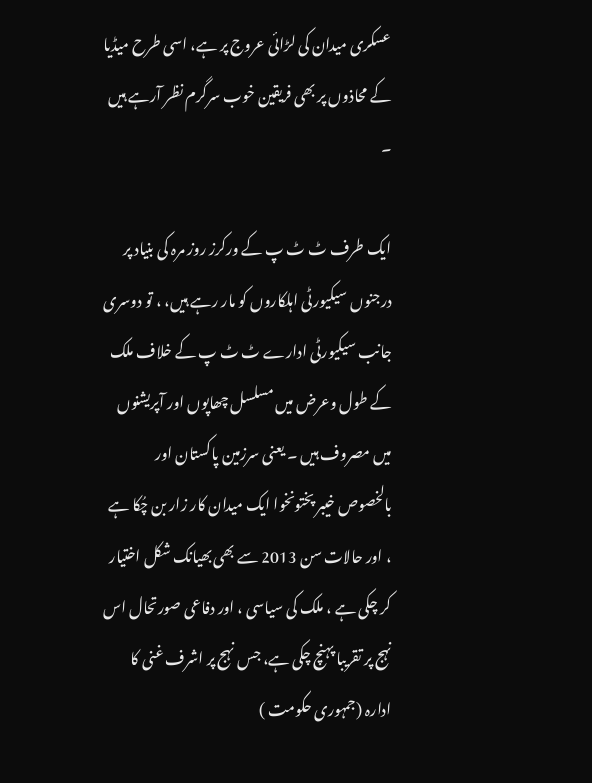عسکری میدان کی لڑائی عروج پر ہے، اسی طرح میڈیا کے محاذوں پر بھی فریقین خوب سرگرم نظر آرہے ہیں ۔

ایک طرف ٹ ٹ پ کے ورکرز روز مرہ کی بنیاد پر درجنوں سیکیورٹی اہلکاروں کو مار رہے ہیں، ، تو دوسری جانب سیکیورٹی ادارے ٹ ٹ پ کے خلاف ملک کے طول وعرض میں مسلسل چھاپوں اور آپریشنوں میں مصروف ہیں ۔ یعنی سرزمین پاکستان اور بالخصوص خیبر پختونخوا ایک میدان کار زار بن چُکا ہے ، اور حالات سن 2013 سے بھی بھیانک شکل اختیار کر چکی ہے ، ملک کی سیاسی ، اور دفاعی صورتحال اس نہج پر تقریبا پہنچ چکی ہے، جس نہج پر اشرف غنی کا ادارہ (جمہوری حکومت )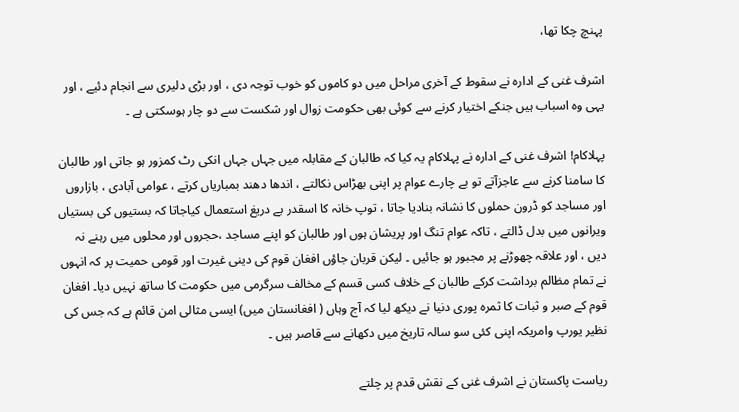پہنچ چکا تھا،

اشرف غنی کے ادارہ نے سقوط کے آخری مراحل میں دو کاموں کو خوب توجہ دی ، اور بڑی دلیری سے انجام دئیے ، اور یہی وہ اسباب ہیں جنکے اختیار کرنے سے کوئی بھی حکومت زوال اور شکست سے دو چار ہوسکتی ہے ۔

پہلاکام! اشرف غنی کے ادارہ نے پہلاکام یہ کیا کہ طالبان کے مقابلہ میں جہاں جہاں انکی رٹ کمزور ہو جاتی اور طالبان کا سامنا کرنے سے عاجزآتے تو بے چارے عوام پر اپنی بھڑاس نکالتے ، اندھا دھند بمباریاں کرتے ، عوامی آبادی ، بازاروں اور مساجد کو ڈرون حملوں کا نشانہ بنادیا جاتا ، توپ خانہ کا اسقدر بے دریغ استعمال کیاجاتا کہ بستیوں کی بستیاں ویرانوں میں بدل ڈالتے ، تاکہ عوام تنگ اور پریشان ہوں اور طالبان کو اپنے مساجد ،حجروں اور محلوں میں رہنے نہ دیں ، اور علاقہ چھوڑنے پر مجبور ہو جائیں ۔ لیکن قربان جاؤں افغان قوم کی دینی غیرت اور قومی حمیت پر کہ انہوں نے تمام مظالم برداشت کرکے طالبان کے خلاف کسی قسم کے مخالف سرگرمی میں حکومت کا ساتھ نہیں دیا۔ افغان قوم کے صبر و ثبات کا ثمرہ پوری دنیا نے دیکھ لیا کہ آج وہاں ( افغانستان میں) ایسی مثالی امن قائم ہے کہ جس کی نظیر یورپ وامریکہ اپنی کئی سو سالہ تاریخ میں دکھانے سے قاصر ہیں ۔

ریاست پاکستان نے اشرف غنی کے نقش قدم پر چلتے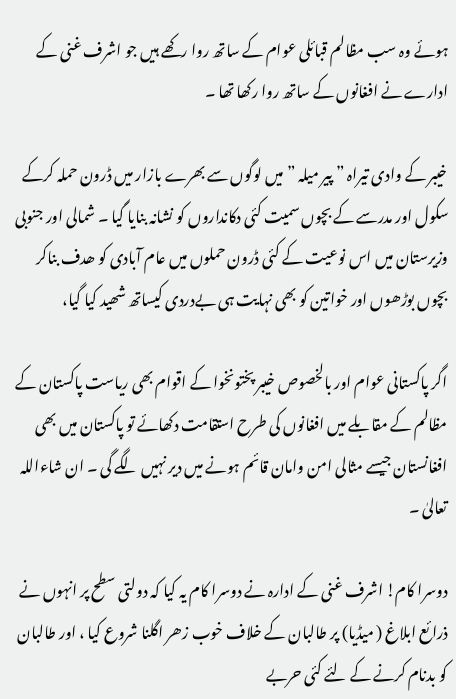ہوئے وہ سب مظالم قبائلی عوام کے ساتھ روا رکھے ہیں جو اشرف غنی کے ادارے نے افغانوں کے ساتھ روا رکھا تھا ۔

خیبر کے وادی تیراہ ” پیر میلہ ” میں لوگوں سے بھرے بازار میں ڈرون حملہ کرکے سکول اور مدرسے کے بچوں سمیت کئی دکانداروں کو نشانہ بنایا گیا ۔ شمالی اور جنوبی وزیرستان میں اس نوعیت کے کئی ڈرون حملوں میں عام آبادی کو ھدف بناکر بچوں بوڑھوں اور خواتین کو بھی نہایت ہی بےدردی کیساتھ شھید کیا گیا،

اگر پاکستانی عوام اور بالخصوص خیبر پختونخوا کے اقوام بھی ریاست پاکستان کے مظالم کے مقابلے میں افغانوں کی طرح استقامت دکھائے تو پاکستان میں بھی افغانستان جیسے مثالی امن وامان قائم ہونے میں دیر نہیں لگے گی ۔ ان شاءاللہ تعالیٰ ۔

دوسرا کام! اشرف غنی کے ادارہ نے دوسرا کام یہ کیا کہ دولتی سطح پر انہوں نے ذرائع ابلاغ ( میڈیا) پر طالبان کے خلاف خوب زھر اگلنا شروع کیا ، اور طالبان کو بدنام کرنے کے لئے کئی حربے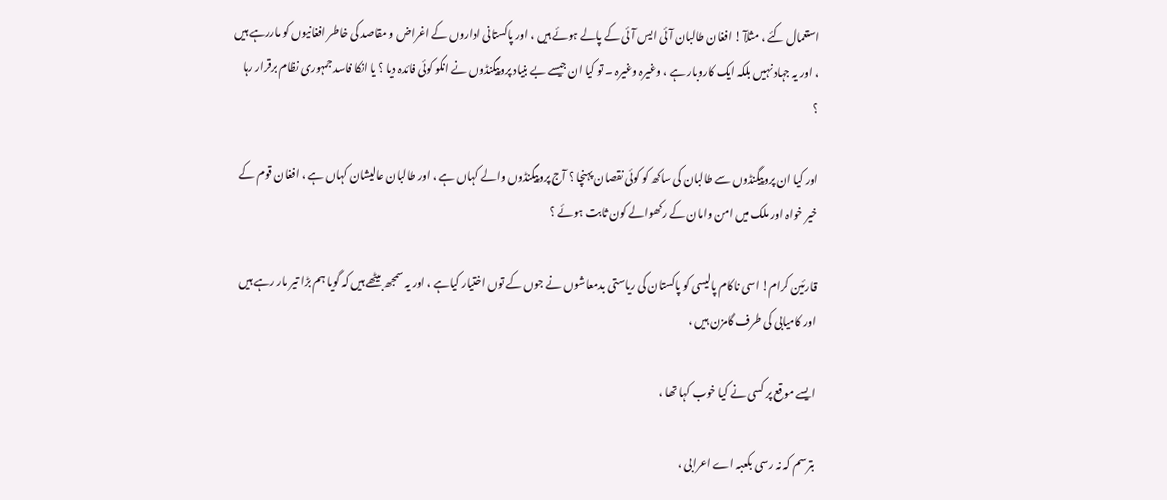استعمال کئے ، مثلآ ! افغان طالبان آئی ایس آئی کے پالے ہوئے ہیں ، اور پاکستانی اداروں کے اغراض و مقاصد کی خاطر افغانیوں کو ماررہے ہیں ، اور یہ جہاد نہیں بلکہ ایک کاروبار ہے ، وغیرہ وغیرہ ۔ تو کیا ان جیسے بے بنیاد پروپیگنڈوں نے انکو کوئی فائدہ دیا ؟ یا انکا فاسد جمہوری نظام برقرار رہا ؟

اور کیا ان پروپیگنڈوں سے طالبان کی ساکھ کو کوئی نقصان پہنچا ؟ آج پروپیگنڈوں والے کہاں ہے ، اور طالبان عالیشان کہاں ہے ، افغان قوم کے خیر خواہ اور ملک میں امن وامان کے رکھوالے کون ثابت ہوئے ؟

قارئین کرام! اسی ناکام پالیسی کو پاکستان کی ریاستی بدمعاشوں نے جوں کے توں اختیار کیاہے ، اور یہ سمجھ بیٹھے ہیں کہ گویا ہم بڑا تیر مار رہے ہیں اور کامیابی کی طرف گامزن ہیں ،

ایسے موقع پر کسی نے کیا خوب کہا تھا ،

بترسم کہ نہ رسی بکعبہ اے اعرابی ،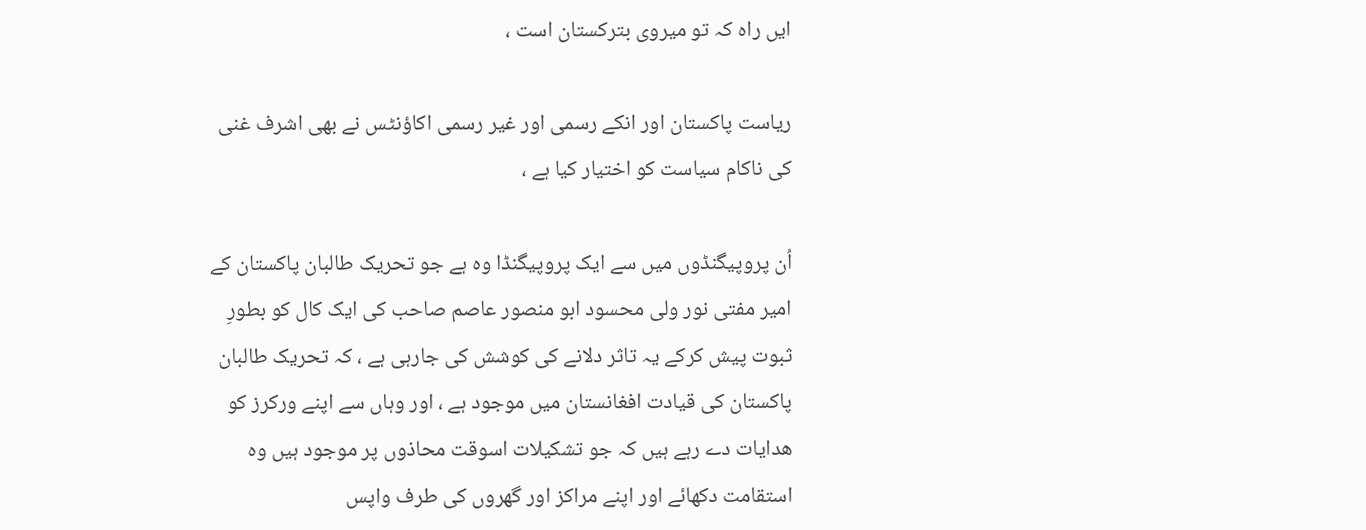ایں راہ کہ تو میروی بترکستان است ،

ریاست پاکستان اور انکے رسمی اور غیر رسمی اکاؤنٹس نے بھی اشرف غنی کی ناکام سیاست کو اختیار کیا ہے ،

اُن پروپیگنڈوں میں سے ایک پروپیگنڈا وہ ہے جو تحریک طالبان پاکستان کے امیر مفتی نور ولی محسود ابو منصور عاصم صاحب کی ایک کال کو بطورِ ثبوت پیش کرکے یہ تاثر دلانے کی کوشش کی جارہی ہے ، کہ تحریک طالبان پاکستان کی قیادت افغانستان میں موجود ہے ، اور وہاں سے اپنے ورکرز کو ھدایات دے رہے ہیں کہ جو تشکیلات اسوقت محاذوں پر موجود ہیں وہ استقامت دکھائے اور اپنے مراکز اور گھروں کی طرف واپس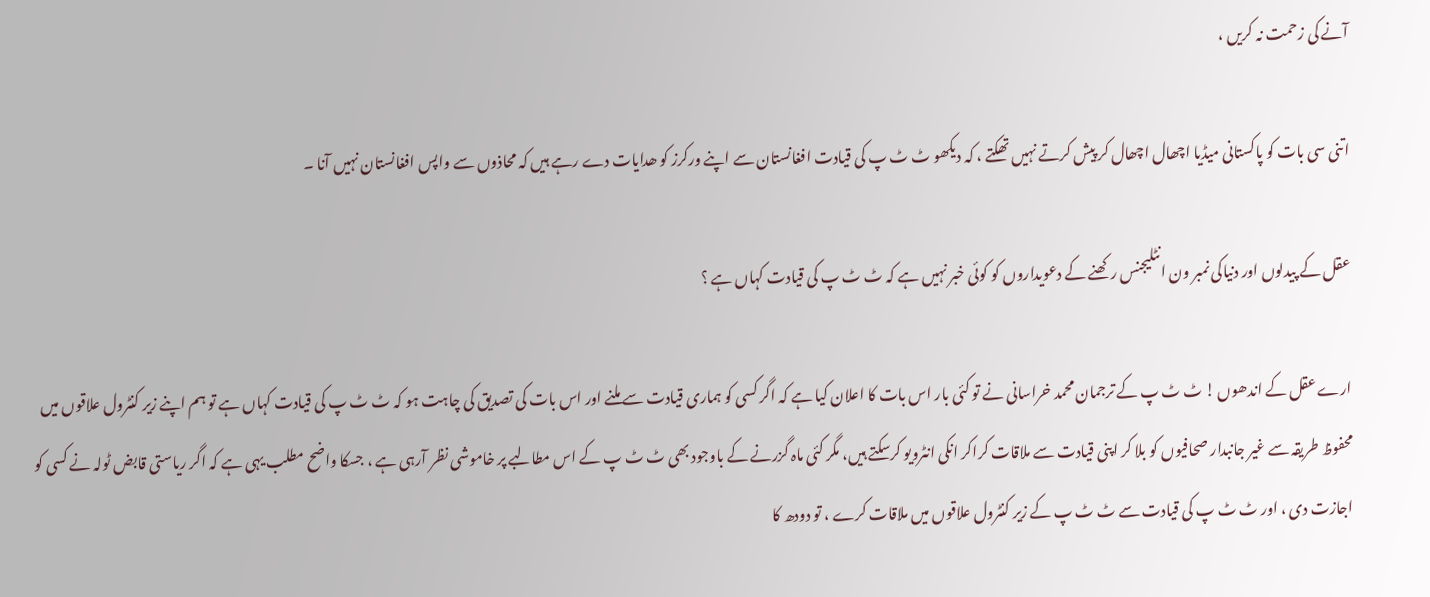آنے کی زحمت نہ کریں ،

اتنی سی بات کو پاکستانی میڈیا اچھال اچھال کر پیش کرتے نہیں تھکتے ، کہ دیکھو ٹ ٹ پ کی قیادت افغانستان سے اپنے ورکرز کو ھدایات دے رہے ہیں کہ محاذوں سے واپس افغانستان نہیں آنا ۔

عقل کے پیدلوں اور دنیاکی نمبر ون انٹلیجنس رکھنے کے دعویداروں کو کوئی خبر نہیں ہے کہ ٹ ٹ پ کی قیادت کہاں ہے ؟

ارے عقل کے اندھوں ! ٹ ٹ پ کے ترجمان محمد خراسانی نے تو کئی بار اس بات کا اعلان کیا ہے کہ اگر کسی کو ہماری قیادت سے ملنے اور اس بات کی تصدیق کی چاہت ہو کہ ٹ ٹ پ کی قیادت کہاں ہے تو ہم اپنے زیر کنٹرول علاقوں میں محفوظ طریقہ سے غیر جانبدار صحافیوں کو بلا کر اپنی قیادت سے ملاقات کراکر انکی انٹرویو کرسکتے ہیں، مگر کئی ماہ گزرنے کے باوجود بھی ٹ ٹ پ کے اس مطالبے پر خاموشی نظر آرہی ہے ، جسکا واضح مطلب یہی ہے کہ اگر ریاستی قابض ٹولہ نے کسی کو اجازت دی ، اور ٹ ٹ پ کی قیادت سے ٹ ٹ پ کے زیر کنٹرول علاقوں میں ملاقات کرے ، تو دودھ کا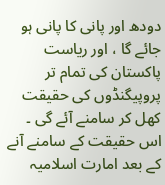دودھ اور پانی کا پانی ہو جائے گا ، اور ریاست پاکستان کی تمام تر پروپیگنڈوں کی حقیقت کھل کر سامنے آئے گی ۔ اس حقیقت کے سامنے آنے کے بعد امارت اسلامیہ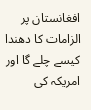افغانستان پر الزامات کا دھندا کیسے چلے گا اور امریکہ کی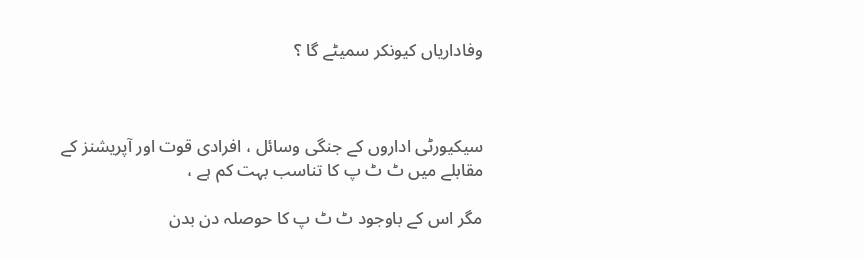وفاداریاں کیونکر سمیٹے گا ؟



سیکیورٹی اداروں کے جنگی وسائل ، افرادی قوت اور آپریشنز کے مقابلے میں ٹ ٹ پ کا تناسب بہت کم ہے ،

مگر اس کے باوجود ٹ ٹ پ کا حوصلہ دن بدن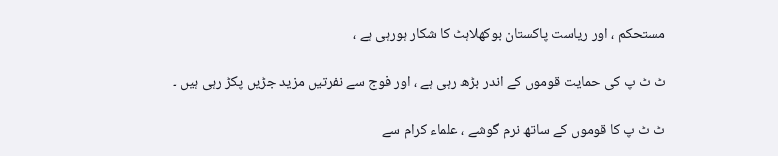مستحکم ، اور ریاست پاکستان بوکھلاہٹ کا شکار ہورہی ہے ،

ٹ ٹ پ کی حمایت قوموں کے اندر بڑھ رہی ہے ، اور فوج سے نفرتیں مزید جڑیں پکڑ رہی ہیں ۔

ٹ ٹ پ کا قوموں کے ساتھ نرم گوشے ، علماء کرام سے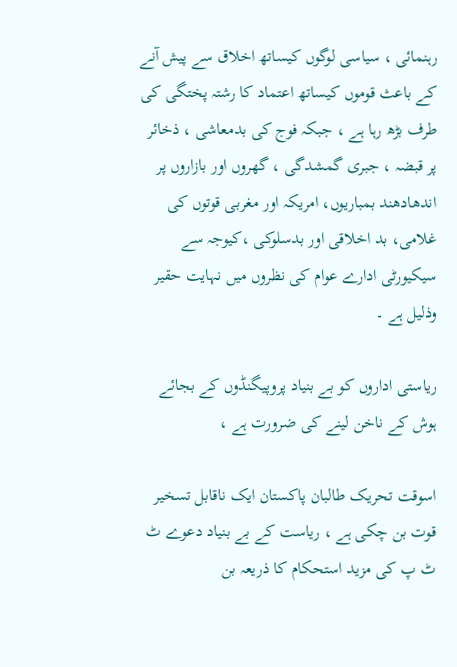رہنمائی ، سیاسی لوگوں کیساتھ اخلاق سے پیش آنے کے باعث قوموں کیساتھ اعتماد کا رشتہ پختگی کی طرف بڑھ رہا ہے ، جبکہ فوج کی بدمعاشی ، ذخائر پر قبضہ ، جبری گمشدگی ، گھروں اور بازاروں پر اندھادھند بمباریوں، امریکہ اور مغربی قوتوں کی غلامی، بد اخلاقی اور بدسلوکی ،کیوجہ سے سیکیورٹی ادارے عوام کی نظروں میں نہایت حقیر وذلیل ہے ۔

ریاستی اداروں کو بے بنیاد پروپیگنڈوں کے بجائے ہوش کے ناخن لینے کی ضرورت ہے ،

اسوقت تحریک طالبان پاکستان ایک ناقابل تسخیر قوت بن چکی ہے ، ریاست کے بے بنیاد دعوے ٹ ٹ پ کی مزید استحکام کا ذریعہ بن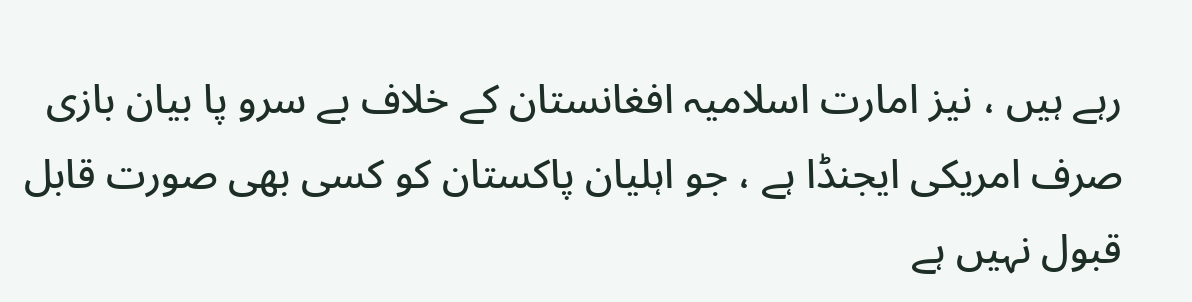رہے ہیں ، نیز امارت اسلامیہ افغانستان کے خلاف بے سرو پا بیان بازی صرف امریکی ایجنڈا ہے ، جو اہلیان پاکستان کو کسی بھی صورت قابل قبول نہیں ہے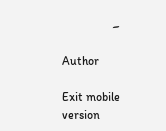۔

Author

Exit mobile version